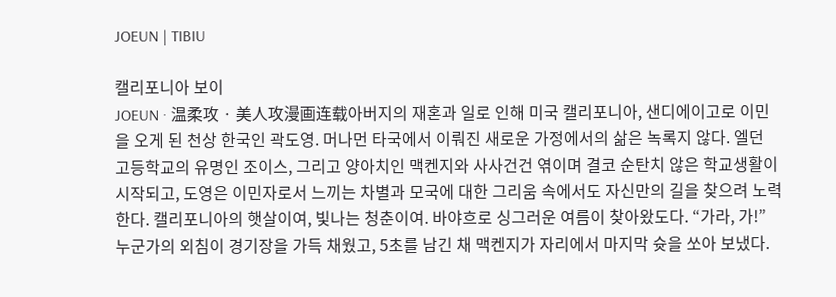JOEUN | TIBIU

캘리포니아 보이
JOEUN · 温柔攻 · 美人攻漫画连载아버지의 재혼과 일로 인해 미국 캘리포니아, 샌디에이고로 이민을 오게 된 천상 한국인 곽도영. 머나먼 타국에서 이뤄진 새로운 가정에서의 삶은 녹록지 않다. 엘던 고등학교의 유명인 조이스, 그리고 양아치인 맥켄지와 사사건건 엮이며 결코 순탄치 않은 학교생활이 시작되고, 도영은 이민자로서 느끼는 차별과 모국에 대한 그리움 속에서도 자신만의 길을 찾으려 노력한다. 캘리포니아의 햇살이여, 빛나는 청춘이여. 바야흐로 싱그러운 여름이 찾아왔도다. “가라, 가!” 누군가의 외침이 경기장을 가득 채웠고, 5초를 남긴 채 맥켄지가 자리에서 마지막 슛을 쏘아 보냈다.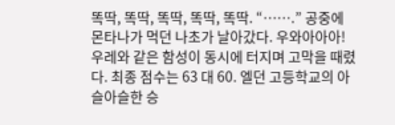똑딱, 똑딱, 똑딱, 똑딱, 똑딱. “…….” 공중에 몬타나가 먹던 나초가 날아갔다. 우와아아아! 우레와 같은 함성이 동시에 터지며 고막을 때렸다. 최종 점수는 63 대 60. 엘던 고등학교의 아슬아슬한 승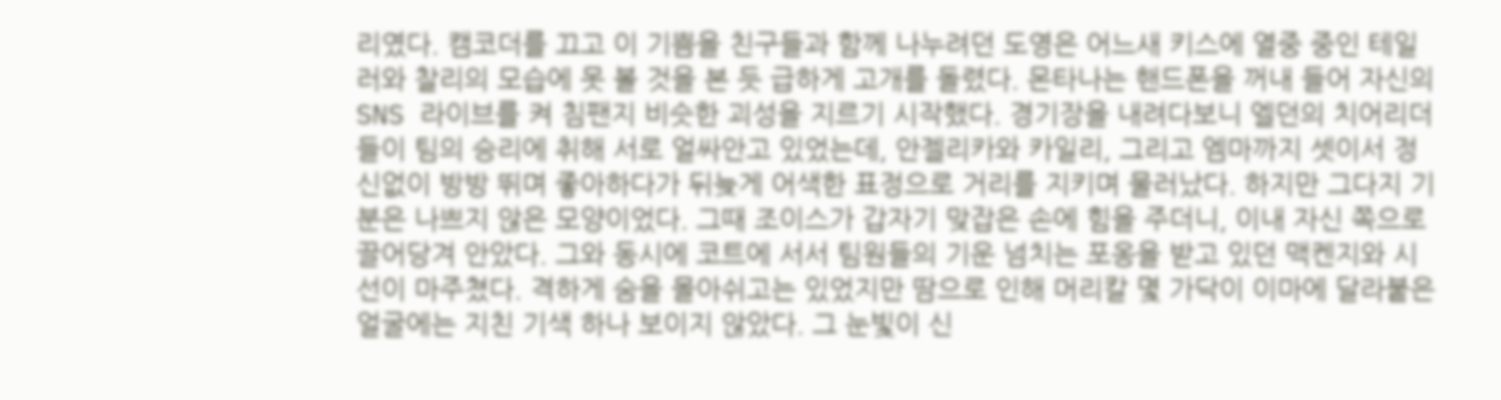리였다. 캠코더를 끄고 이 기쁨을 친구들과 함께 나누려던 도영은 어느새 키스에 열중 중인 테일러와 찰리의 모습에 못 볼 것을 본 듯 급하게 고개를 돌렸다. 몬타나는 핸드폰을 꺼내 들어 자신의 SNS 라이브를 켜 침팬지 비슷한 괴성을 지르기 시작했다. 경기장을 내려다보니 엘던의 치어리더들이 팀의 승리에 취해 서로 얼싸안고 있었는데, 안젤리카와 카일리, 그리고 엠마까지 셋이서 정신없이 방방 뛰며 좋아하다가 뒤늦게 어색한 표정으로 거리를 지키며 물러났다. 하지만 그다지 기분은 나쁘지 않은 모양이었다. 그때 조이스가 갑자기 맞잡은 손에 힘을 주더니, 이내 자신 쪽으로 끌어당겨 안았다. 그와 동시에 코트에 서서 팀원들의 기운 넘치는 포옹을 받고 있던 맥켄지와 시선이 마주쳤다. 격하게 숨을 몰아쉬고는 있었지만 땀으로 인해 머리칼 몇 가닥이 이마에 달라붙은 얼굴에는 지친 기색 하나 보이지 않았다. 그 눈빛이 신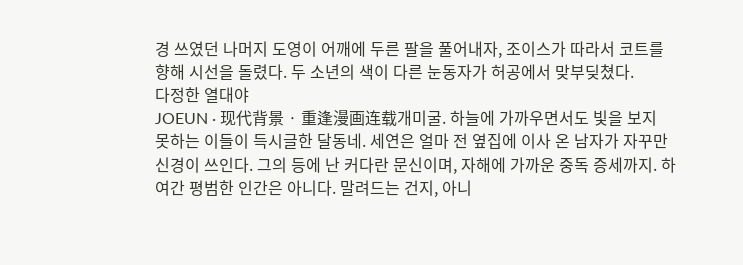경 쓰였던 나머지 도영이 어깨에 두른 팔을 풀어내자, 조이스가 따라서 코트를 향해 시선을 돌렸다. 두 소년의 색이 다른 눈동자가 허공에서 맞부딪쳤다.
다정한 열대야
JOEUN · 现代背景 · 重逢漫画连载개미굴. 하늘에 가까우면서도 빛을 보지 못하는 이들이 득시글한 달동네. 세연은 얼마 전 옆집에 이사 온 남자가 자꾸만 신경이 쓰인다. 그의 등에 난 커다란 문신이며, 자해에 가까운 중독 증세까지. 하여간 평범한 인간은 아니다. 말려드는 건지, 아니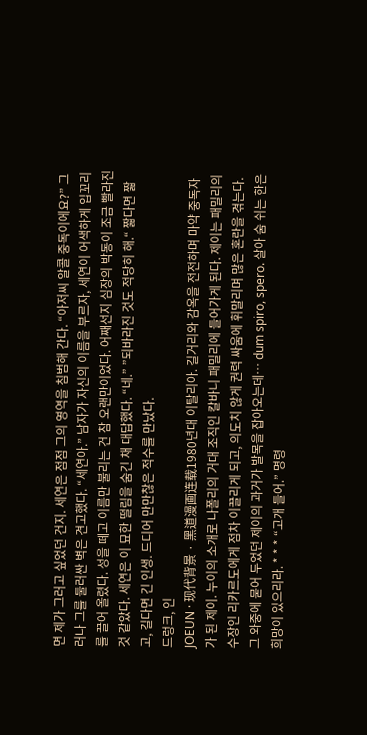면 제가 그러고 싶었던 건지. 세연은 점점 그의 영역을 침범해 간다. “아저씨 알콜 중독이에요?” 그러나 그를 둘러싼 벽은 견고했다. “세연아.” 남자가 자신의 이름을 부르자, 세연이 어색하게 입꼬리를 끌어 올렸다. 성을 떼고 이름만 불리는 건 참 오랜만이었다. 어째선지 심장의 박동이 조금 빨라진 것 같았다. 세연은 이 묘한 떨림을 숨긴 채 대답했다. “네.” ”되바라진 것도 적당히 해.“ 짧다면 짧고, 길다면 긴 인생. 드디어 만만찮은 적수를 만났다.
드렁크, 인
JOEUN · 现代背景 · 黑道漫画连载1980년대 이탈리아. 길거리와 감옥을 전전하며 마약 중독자가 된 제이. 누이의 소개로 나폴리의 거대 조직인 칼바니 패밀리에 들어가게 된다. 제이는 패밀리의 수장인 리카르도에게 점차 이끌리게 되고, 의도치 않게 권력 싸움에 휘말리며 많은 혼란을 겪는다. 그 와중에 묻어 두었던 제이의 과거가 발목을 잡아오는데… dum spiro, spero. 살아 숨 쉬는 한은 희망이 있으리라. * * * “고개 들어.” 명령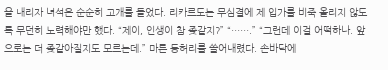을 내리자 녀석은 순순히 고개를 들었다. 리카르도는 무심결에 제 입가를 비죽 올리지 않도록 무던히 노력해야만 했다. “제이, 인생이 참 좆같지?” “…….” “그런데 이걸 어떡하나. 앞으로는 더 좆같아질지도 모르는데.” 마른 등허리를 쓸어내렸다. 손바닥에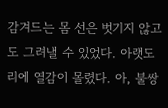감겨드는 몸 선은 벗기지 않고도 그려낼 수 있었다. 아랫도리에 열감이 몰렸다. 아, 불쌍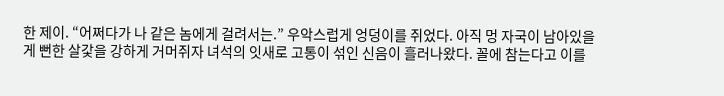한 제이. “어쩌다가 나 같은 놈에게 걸려서는.” 우악스럽게 엉덩이를 쥐었다. 아직 멍 자국이 남아있을 게 뻔한 살갗을 강하게 거머쥐자 녀석의 잇새로 고통이 섞인 신음이 흘러나왔다. 꼴에 참는다고 이를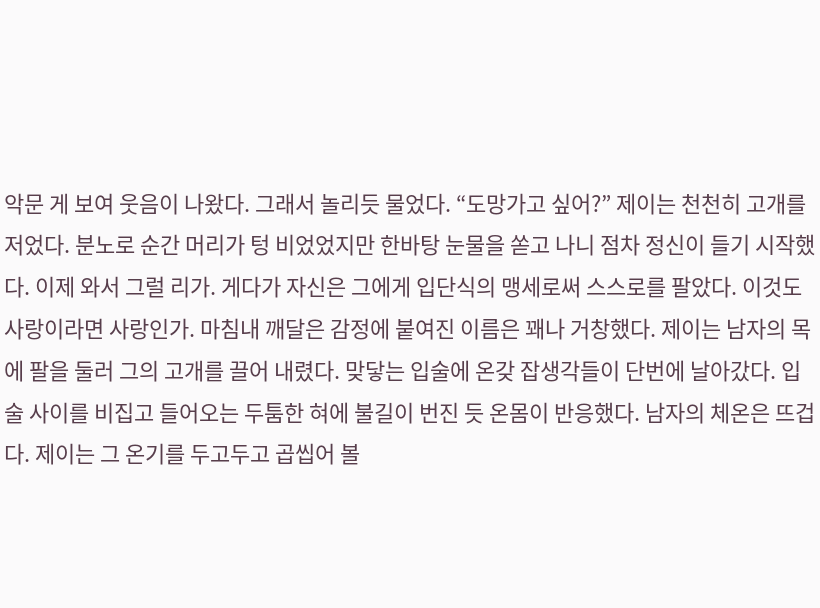악문 게 보여 웃음이 나왔다. 그래서 놀리듯 물었다. “도망가고 싶어?” 제이는 천천히 고개를 저었다. 분노로 순간 머리가 텅 비었었지만 한바탕 눈물을 쏟고 나니 점차 정신이 들기 시작했다. 이제 와서 그럴 리가. 게다가 자신은 그에게 입단식의 맹세로써 스스로를 팔았다. 이것도 사랑이라면 사랑인가. 마침내 깨달은 감정에 붙여진 이름은 꽤나 거창했다. 제이는 남자의 목에 팔을 둘러 그의 고개를 끌어 내렸다. 맞닿는 입술에 온갖 잡생각들이 단번에 날아갔다. 입술 사이를 비집고 들어오는 두툼한 혀에 불길이 번진 듯 온몸이 반응했다. 남자의 체온은 뜨겁다. 제이는 그 온기를 두고두고 곱씹어 볼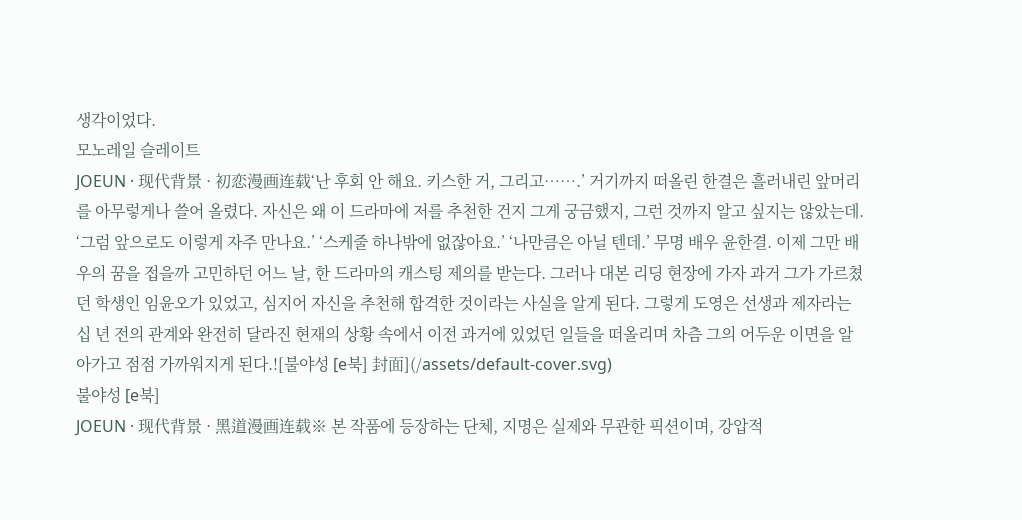생각이었다.
모노레일 슬레이트
JOEUN · 现代背景 · 初恋漫画连载‘난 후회 안 해요. 키스한 거, 그리고…….’ 거기까지 떠올린 한결은 흘러내린 앞머리를 아무렇게나 쓸어 올렸다. 자신은 왜 이 드라마에 저를 추천한 건지 그게 궁금했지, 그런 것까지 알고 싶지는 않았는데. ‘그럼 앞으로도 이렇게 자주 만나요.’ ‘스케줄 하나밖에 없잖아요.’ ‘나만큼은 아닐 텐데.’ 무명 배우 윤한결. 이제 그만 배우의 꿈을 접을까 고민하던 어느 날, 한 드라마의 캐스팅 제의를 받는다. 그러나 대본 리딩 현장에 가자 과거 그가 가르쳤던 학생인 임윤오가 있었고, 심지어 자신을 추천해 합격한 것이라는 사실을 알게 된다. 그렇게 도영은 선생과 제자라는 십 년 전의 관계와 완전히 달라진 현재의 상황 속에서 이전 과거에 있었던 일들을 떠올리며 차츰 그의 어두운 이면을 알아가고 점점 가까워지게 된다.![불야성 [e북] 封面](/assets/default-cover.svg)
불야성 [e북]
JOEUN · 现代背景 · 黑道漫画连载※ 본 작품에 등장하는 단체, 지명은 실제와 무관한 픽션이며, 강압적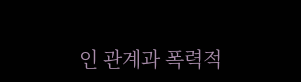인 관계과 폭력적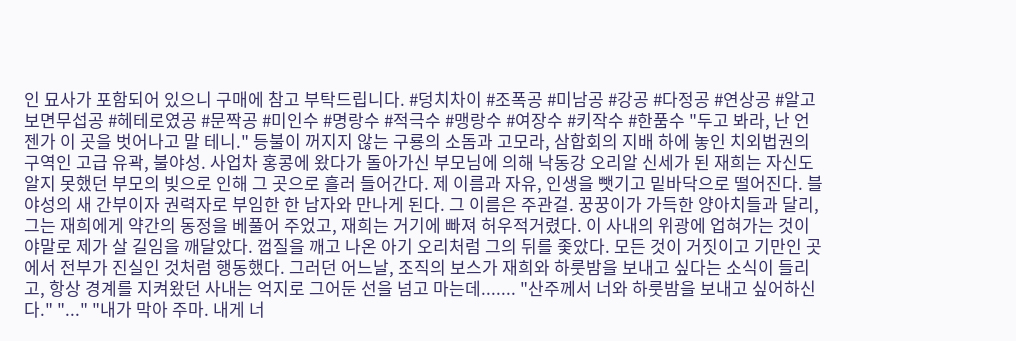인 묘사가 포함되어 있으니 구매에 참고 부탁드립니다. #덩치차이 #조폭공 #미남공 #강공 #다정공 #연상공 #알고보면무섭공 #헤테로였공 #문짝공 #미인수 #명랑수 #적극수 #맹랑수 #여장수 #키작수 #한품수 "두고 봐라, 난 언젠가 이 곳을 벗어나고 말 테니." 등불이 꺼지지 않는 구룡의 소돔과 고모라, 삼합회의 지배 하에 놓인 치외법권의 구역인 고급 유곽, 불야성. 사업차 홍콩에 왔다가 돌아가신 부모님에 의해 낙동강 오리알 신세가 된 재희는 자신도 알지 못했던 부모의 빚으로 인해 그 곳으로 흘러 들어간다. 제 이름과 자유, 인생을 뺏기고 밑바닥으로 떨어진다. 블야성의 새 간부이자 권력자로 부임한 한 남자와 만나게 된다. 그 이름은 주관걸. 꿍꿍이가 가득한 양아치들과 달리, 그는 재희에게 약간의 동정을 베풀어 주었고, 재희는 거기에 빠져 허우적거렸다. 이 사내의 위광에 업혀가는 것이야말로 제가 살 길임을 깨달았다. 껍질을 깨고 나온 아기 오리처럼 그의 뒤를 좇았다. 모든 것이 거짓이고 기만인 곳에서 전부가 진실인 것처럼 행동했다. 그러던 어느날, 조직의 보스가 재희와 하룻밤을 보내고 싶다는 소식이 들리고, 항상 경계를 지켜왔던 사내는 억지로 그어둔 선을 넘고 마는데....... "산주께서 너와 하룻밤을 보내고 싶어하신다." "..." "내가 막아 주마. 내게 너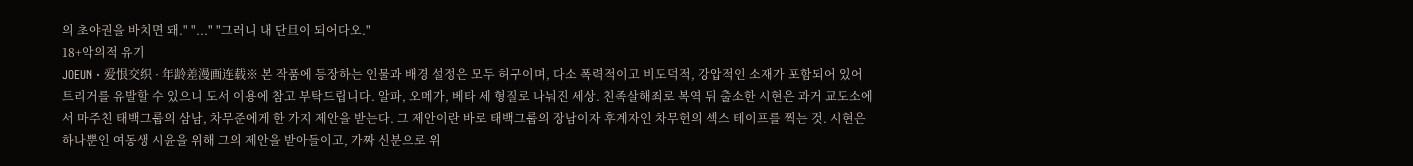의 초야권을 바치면 돼." "..." "그러니 내 단旦이 되어다오."
18+악의적 유기
JOEUN · 爱恨交织 · 年龄差漫画连载※ 본 작품에 등장하는 인물과 배경 설정은 모두 허구이며, 다소 폭력적이고 비도덕적, 강압적인 소재가 포함되어 있어 트리거를 유발할 수 있으니 도서 이용에 참고 부탁드립니다. 알파, 오메가, 베타 세 형질로 나눠진 세상. 친족살해죄로 복역 뒤 출소한 시현은 과거 교도소에서 마주친 태백그룹의 삼남, 차무준에게 한 가지 제안을 받는다. 그 제안이란 바로 태백그룹의 장남이자 후계자인 차무헌의 섹스 테이프를 찍는 것. 시현은 하나뿐인 여동생 시윤을 위해 그의 제안을 받아들이고, 가짜 신분으로 위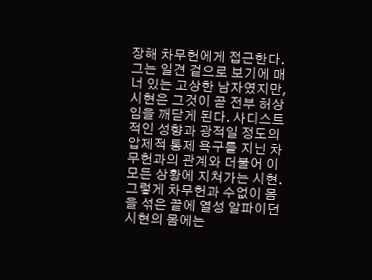장해 차무헌에게 접근한다. 그는 일견 겉으로 보기에 매너 있는 고상한 남자였지만, 시현은 그것이 곧 전부 허상임을 깨닫게 된다. 사디스트적인 성향과 광적일 정도의 압제적 통제 욕구를 지닌 차무헌과의 관계와 더불어 이 모든 상황에 지쳐가는 시현. 그렇게 차무헌과 수없이 몸을 섞은 끝에 열성 알파이던 시현의 몸에는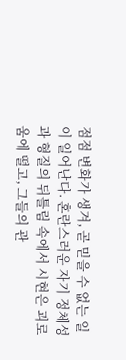점점 변화가 생겨, 곧 믿을 수 없는 일이 일어난다. 혼란스러운 자기 정체성과 형질의 뒤틀림 속에서 시현은 괴로움에 떨고, 그들의 관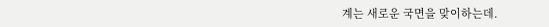계는 새로운 국면을 맞이하는데.